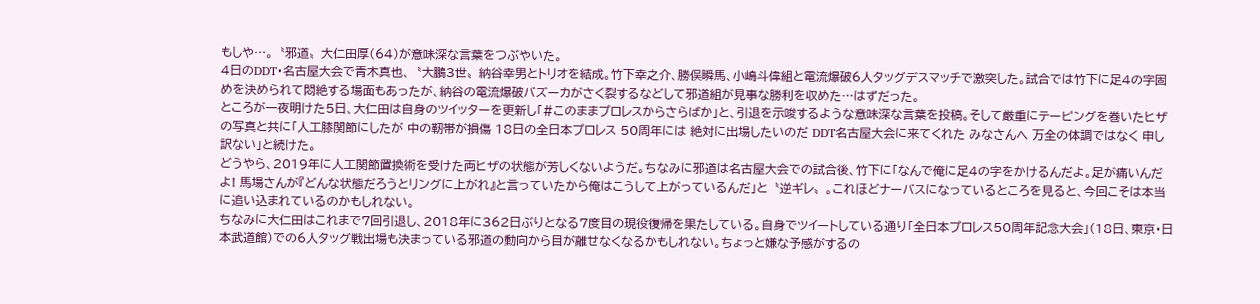もしや…。〝邪道〟大仁田厚(64)が意味深な言葉をつぶやいた。
4日のDDT・名古屋大会で青木真也、〝大鵬3世〟納谷幸男とトリオを結成。竹下幸之介、勝俣瞬馬、小嶋斗偉組と電流爆破6人タッグデスマッチで激突した。試合では竹下に足4の字固めを決められて悶絶する場面もあったが、納谷の電流爆破バズーカがさく裂するなどして邪道組が見事な勝利を収めた…はずだった。
ところが一夜明けた5日、大仁田は自身のツイッターを更新し「#このままプロレスからさらばか」と、引退を示唆するような意味深な言葉を投稿。そして厳重にテーピングを巻いたヒザの写真と共に「人工膝関節にしたが 中の靭帯が損傷 18日の全日本プロレス 50周年には 絶対に出場したいのだ DDT名古屋大会に来てくれた みなさんへ 万全の体調ではなく 申し訳ない」と続けた。
どうやら、2019年に人工関節置換術を受けた両ヒザの状態が芳しくないようだ。ちなみに邪道は名古屋大会での試合後、竹下に「なんで俺に足4の字をかけるんだよ。足が痛いんだよ! 馬場さんが『どんな状態だろうとリングに上がれ』と言っていたから俺はこうして上がっているんだ」と〝逆ギレ〟。これほどナーバスになっているところを見ると、今回こそは本当に追い込まれているのかもしれない。
ちなみに大仁田はこれまで7回引退し、2018年に362日ぶりとなる7度目の現役復帰を果たしている。自身でツイートしている通り「全日本プロレス50周年記念大会」(18日、東京・日本武道館)での6人タッグ戦出場も決まっている邪道の動向から目が離せなくなるかもしれない。ちょっと嫌な予感がするの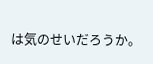は気のせいだろうか。